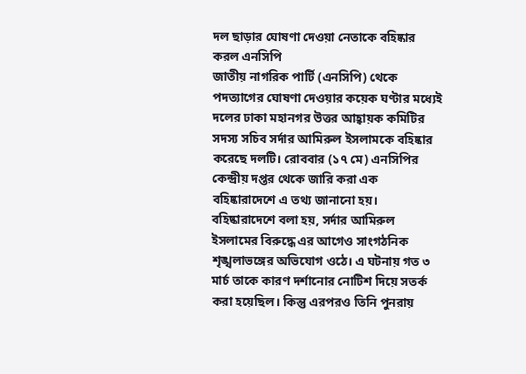দল ছাড়ার ঘোষণা দেওয়া নেতাকে বহিষ্কার করল এনসিপি
জাতীয় নাগরিক পার্টি (এনসিপি) থেকে পদত্যাগের ঘোষণা দেওয়ার কয়েক ঘণ্টার মধ্যেই দলের ঢাকা মহানগর উত্তর আহ্বায়ক কমিটির সদস্য সচিব সর্দার আমিরুল ইসলামকে বহিষ্কার করেছে দলটি। রোববার (১৭ মে) এনসিপির কেন্দ্রীয় দপ্তর থেকে জারি করা এক বহিষ্কারাদেশে এ তথ্য জানানো হয়। বহিষ্কারাদেশে বলা হয়, সর্দার আমিরুল ইসলামের বিরুদ্ধে এর আগেও সাংগঠনিক শৃঙ্খলাভঙ্গের অভিযোগ ওঠে। এ ঘটনায় গত ৩ মার্চ তাকে কারণ দর্শানোর নোটিশ দিয়ে সতর্ক করা হয়েছিল। কিন্তু এরপরও তিনি পুনরায়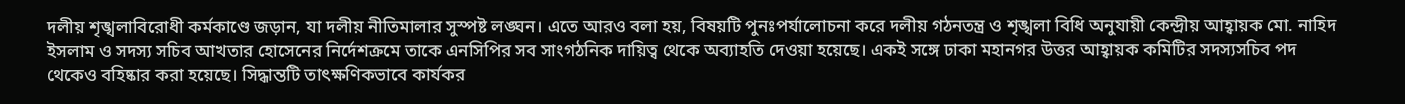দলীয় শৃঙ্খলাবিরোধী কর্মকাণ্ডে জড়ান, যা দলীয় নীতিমালার সুস্পষ্ট লঙ্ঘন। এতে আরও বলা হয়, বিষয়টি পুনঃপর্যালোচনা করে দলীয় গঠনতন্ত্র ও শৃঙ্খলা বিধি অনুযায়ী কেন্দ্রীয় আহ্বায়ক মো. নাহিদ ইসলাম ও সদস্য সচিব আখতার হোসেনের নির্দেশক্রমে তাকে এনসিপির সব সাংগঠনিক দায়িত্ব থেকে অব্যাহতি দেওয়া হয়েছে। একই সঙ্গে ঢাকা মহানগর উত্তর আহ্বায়ক কমিটির সদস্যসচিব পদ থেকেও বহিষ্কার করা হয়েছে। সিদ্ধান্তটি তাৎক্ষণিকভাবে কার্যকর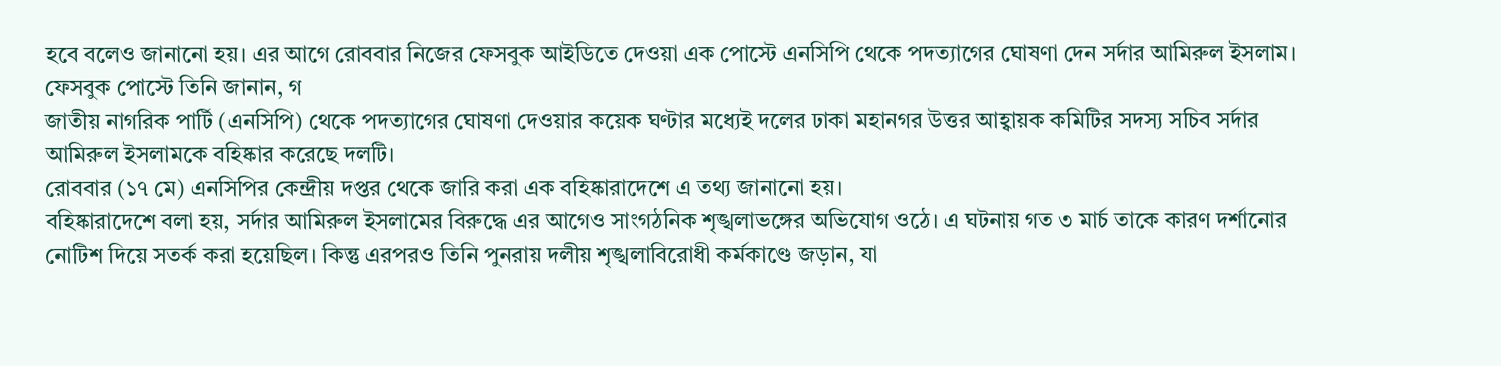হবে বলেও জানানো হয়। এর আগে রোববার নিজের ফেসবুক আইডিতে দেওয়া এক পোস্টে এনসিপি থেকে পদত্যাগের ঘোষণা দেন সর্দার আমিরুল ইসলাম। ফেসবুক পোস্টে তিনি জানান, গ
জাতীয় নাগরিক পার্টি (এনসিপি) থেকে পদত্যাগের ঘোষণা দেওয়ার কয়েক ঘণ্টার মধ্যেই দলের ঢাকা মহানগর উত্তর আহ্বায়ক কমিটির সদস্য সচিব সর্দার আমিরুল ইসলামকে বহিষ্কার করেছে দলটি।
রোববার (১৭ মে) এনসিপির কেন্দ্রীয় দপ্তর থেকে জারি করা এক বহিষ্কারাদেশে এ তথ্য জানানো হয়।
বহিষ্কারাদেশে বলা হয়, সর্দার আমিরুল ইসলামের বিরুদ্ধে এর আগেও সাংগঠনিক শৃঙ্খলাভঙ্গের অভিযোগ ওঠে। এ ঘটনায় গত ৩ মার্চ তাকে কারণ দর্শানোর নোটিশ দিয়ে সতর্ক করা হয়েছিল। কিন্তু এরপরও তিনি পুনরায় দলীয় শৃঙ্খলাবিরোধী কর্মকাণ্ডে জড়ান, যা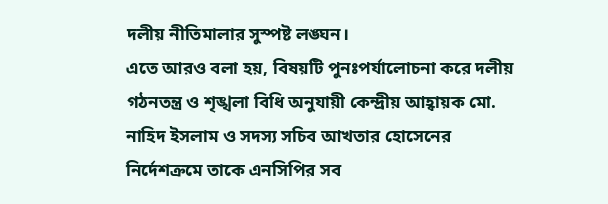দলীয় নীতিমালার সুস্পষ্ট লঙ্ঘন।
এতে আরও বলা হয়, বিষয়টি পুনঃপর্যালোচনা করে দলীয় গঠনতন্ত্র ও শৃঙ্খলা বিধি অনুযায়ী কেন্দ্রীয় আহ্বায়ক মো. নাহিদ ইসলাম ও সদস্য সচিব আখতার হোসেনের নির্দেশক্রমে তাকে এনসিপির সব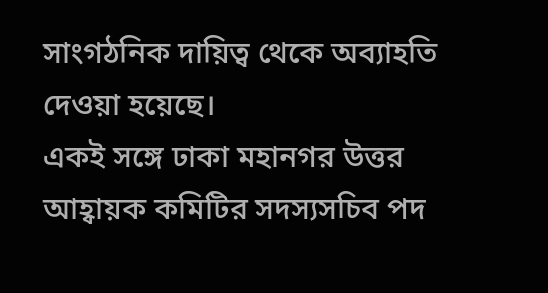সাংগঠনিক দায়িত্ব থেকে অব্যাহতি দেওয়া হয়েছে।
একই সঙ্গে ঢাকা মহানগর উত্তর আহ্বায়ক কমিটির সদস্যসচিব পদ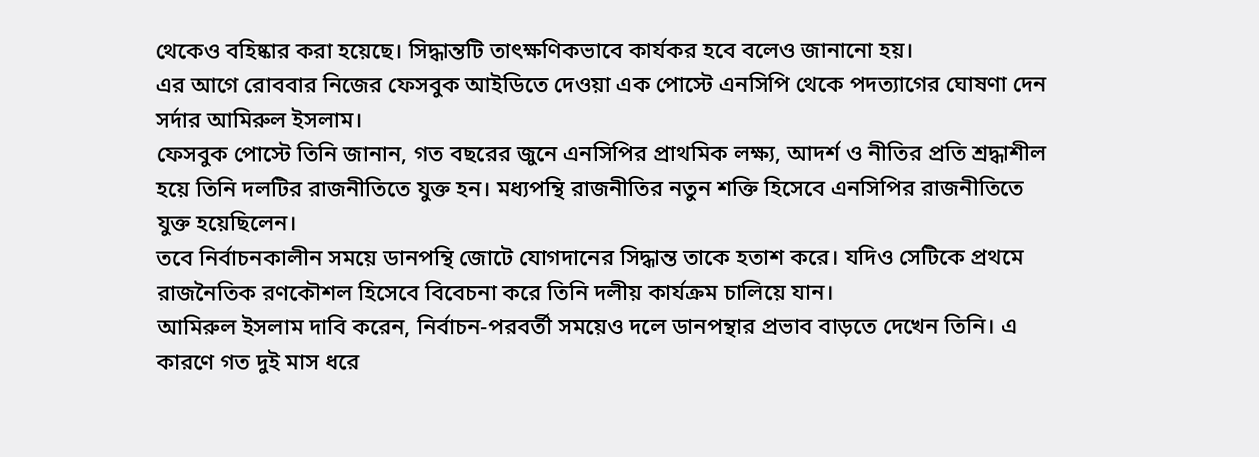থেকেও বহিষ্কার করা হয়েছে। সিদ্ধান্তটি তাৎক্ষণিকভাবে কার্যকর হবে বলেও জানানো হয়।
এর আগে রোববার নিজের ফেসবুক আইডিতে দেওয়া এক পোস্টে এনসিপি থেকে পদত্যাগের ঘোষণা দেন সর্দার আমিরুল ইসলাম।
ফেসবুক পোস্টে তিনি জানান, গত বছরের জুনে এনসিপির প্রাথমিক লক্ষ্য, আদর্শ ও নীতির প্রতি শ্রদ্ধাশীল হয়ে তিনি দলটির রাজনীতিতে যুক্ত হন। মধ্যপন্থি রাজনীতির নতুন শক্তি হিসেবে এনসিপির রাজনীতিতে যুক্ত হয়েছিলেন।
তবে নির্বাচনকালীন সময়ে ডানপন্থি জোটে যোগদানের সিদ্ধান্ত তাকে হতাশ করে। যদিও সেটিকে প্রথমে রাজনৈতিক রণকৌশল হিসেবে বিবেচনা করে তিনি দলীয় কার্যক্রম চালিয়ে যান।
আমিরুল ইসলাম দাবি করেন, নির্বাচন-পরবর্তী সময়েও দলে ডানপন্থার প্রভাব বাড়তে দেখেন তিনি। এ কারণে গত দুই মাস ধরে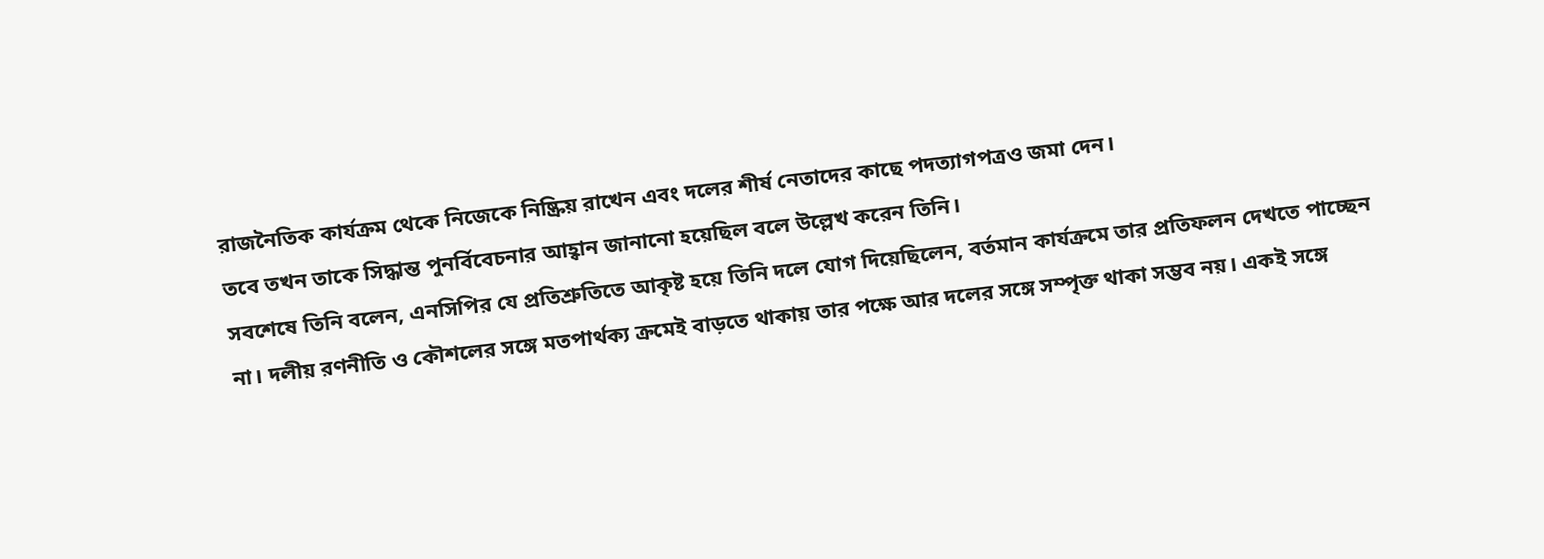রাজনৈতিক কার্যক্রম থেকে নিজেকে নিষ্ক্রিয় রাখেন এবং দলের শীর্ষ নেতাদের কাছে পদত্যাগপত্রও জমা দেন।
তবে তখন তাকে সিদ্ধান্ত পুনর্বিবেচনার আহ্বান জানানো হয়েছিল বলে উল্লেখ করেন তিনি।
সবশেষে তিনি বলেন, এনসিপির যে প্রতিশ্রুতিতে আকৃষ্ট হয়ে তিনি দলে যোগ দিয়েছিলেন, বর্তমান কার্যক্রমে তার প্রতিফলন দেখতে পাচ্ছেন না। দলীয় রণনীতি ও কৌশলের সঙ্গে মতপার্থক্য ক্রমেই বাড়তে থাকায় তার পক্ষে আর দলের সঙ্গে সম্পৃক্ত থাকা সম্ভব নয়। একই সঙ্গে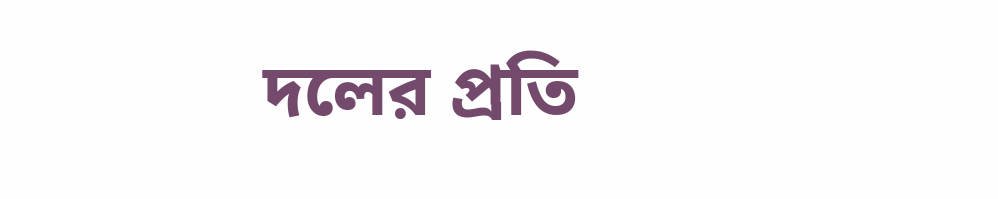দলের প্রতি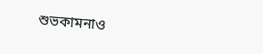শুভকামনাও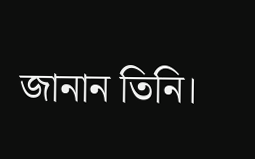জানান তিনি।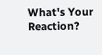What's Your Reaction?